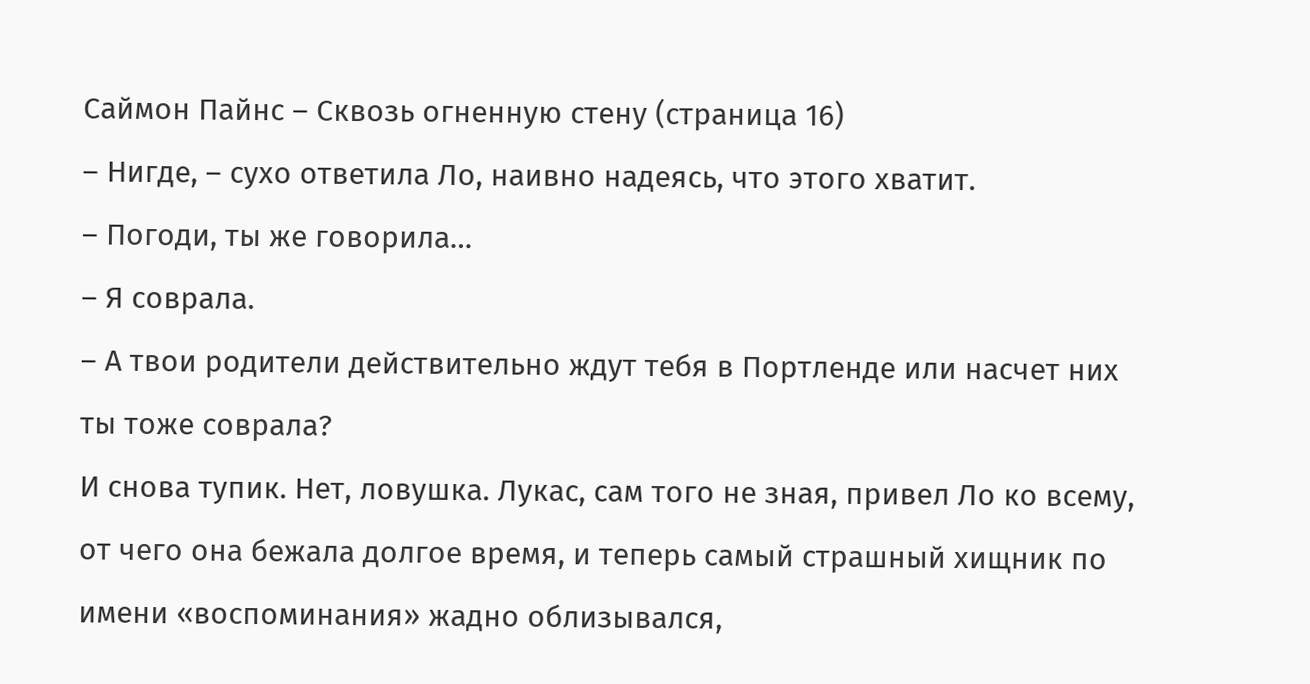Саймон Пайнс – Сквозь огненную стену (страница 16)
– Нигде, – сухо ответила Ло, наивно надеясь, что этого хватит.
– Погоди, ты же говорила…
– Я соврала.
– А твои родители действительно ждут тебя в Портленде или насчет них ты тоже соврала?
И снова тупик. Нет, ловушка. Лукас, сам того не зная, привел Ло ко всему, от чего она бежала долгое время, и теперь самый страшный хищник по имени «воспоминания» жадно облизывался,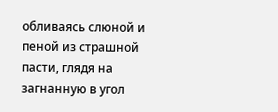обливаясь слюной и пеной из страшной пасти, глядя на загнанную в угол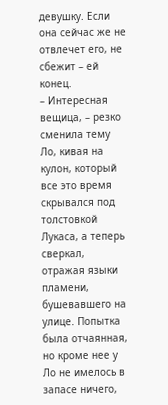девушку. Если она сейчас же не отвлечет его, не сбежит – ей конец.
– Интересная вещица, – резко сменила тему Ло, кивая на кулон, который все это время скрывался под толстовкой Лукаса, а теперь сверкал, отражая языки пламени, бушевавшего на улице. Попытка была отчаянная, но кроме нее у Ло не имелось в запасе ничего,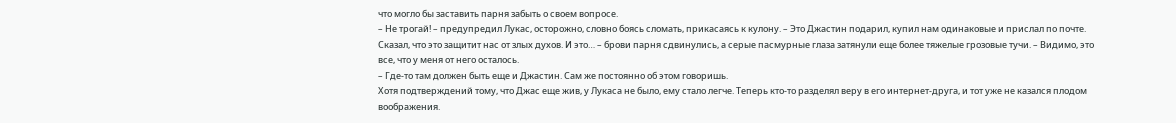что могло бы заставить парня забыть о своем вопросе.
– Не трогай! – предупредил Лукас, осторожно, словно боясь сломать, прикасаясь к кулону. – Это Джастин подарил, купил нам одинаковые и прислал по почте. Сказал, что это защитит нас от злых духов. И это… – брови парня сдвинулись, а серые пасмурные глаза затянули еще более тяжелые грозовые тучи. – Видимо, это все, что у меня от него осталось.
– Где-то там должен быть еще и Джастин. Сам же постоянно об этом говоришь.
Хотя подтверждений тому, что Джас еще жив, у Лукаса не было, ему стало легче. Теперь кто-то разделял веру в его интернет-друга, и тот уже не казался плодом воображения.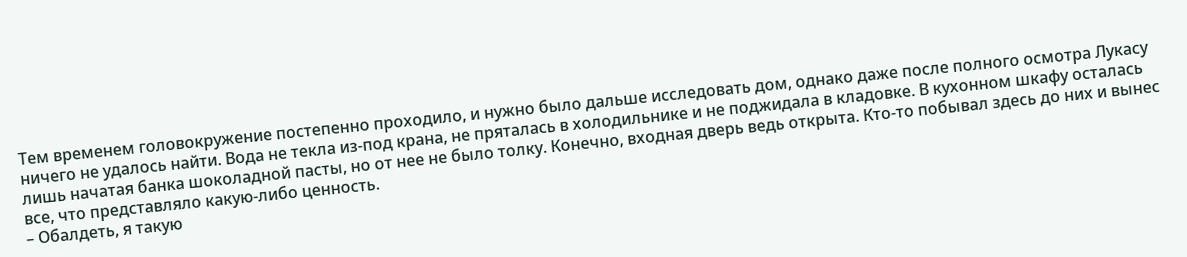Тем временем головокружение постепенно проходило, и нужно было дальше исследовать дом, однако даже после полного осмотра Лукасу ничего не удалось найти. Вода не текла из-под крана, не пряталась в холодильнике и не поджидала в кладовке. В кухонном шкафу осталась лишь начатая банка шоколадной пасты, но от нее не было толку. Конечно, входная дверь ведь открыта. Кто-то побывал здесь до них и вынес все, что представляло какую-либо ценность.
– Обалдеть, я такую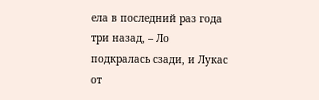ела в последний раз года три назад, – Ло подкралась сзади, и Лукас от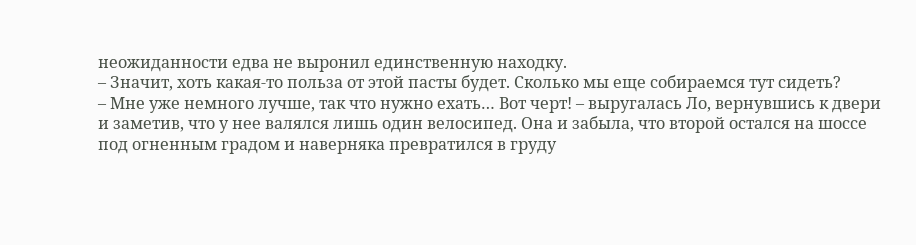неожиданности едва не выронил единственную находку.
– Значит, хоть какая-то польза от этой пасты будет. Сколько мы еще собираемся тут сидеть?
– Мне уже немного лучше, так что нужно ехать… Вот черт! – выругалась Ло, вернувшись к двери и заметив, что у нее валялся лишь один велосипед. Она и забыла, что второй остался на шоссе под огненным градом и наверняка превратился в груду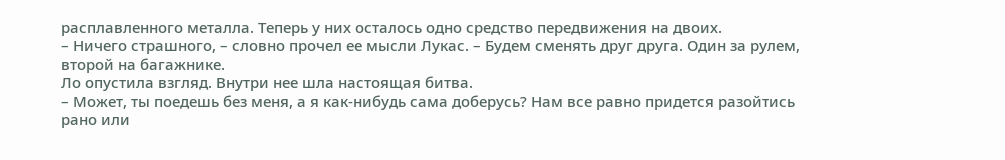расплавленного металла. Теперь у них осталось одно средство передвижения на двоих.
– Ничего страшного, – словно прочел ее мысли Лукас. – Будем сменять друг друга. Один за рулем, второй на багажнике.
Ло опустила взгляд. Внутри нее шла настоящая битва.
– Может, ты поедешь без меня, а я как-нибудь сама доберусь? Нам все равно придется разойтись рано или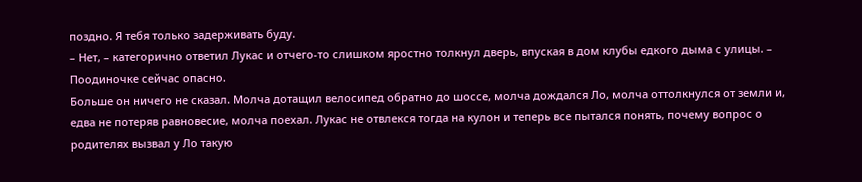поздно. Я тебя только задерживать буду.
– Нет, – категорично ответил Лукас и отчего-то слишком яростно толкнул дверь, впуская в дом клубы едкого дыма с улицы. – Поодиночке сейчас опасно.
Больше он ничего не сказал. Молча дотащил велосипед обратно до шоссе, молча дождался Ло, молча оттолкнулся от земли и, едва не потеряв равновесие, молча поехал. Лукас не отвлекся тогда на кулон и теперь все пытался понять, почему вопрос о родителях вызвал у Ло такую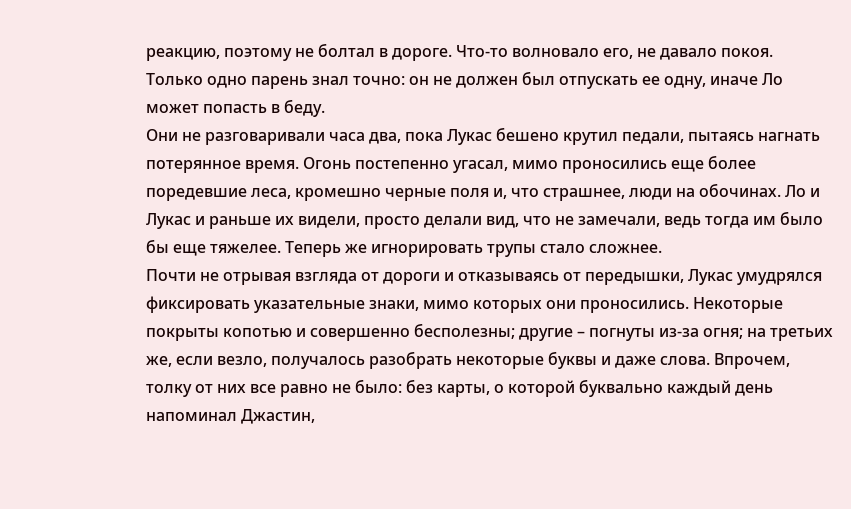реакцию, поэтому не болтал в дороге. Что-то волновало его, не давало покоя. Только одно парень знал точно: он не должен был отпускать ее одну, иначе Ло может попасть в беду.
Они не разговаривали часа два, пока Лукас бешено крутил педали, пытаясь нагнать потерянное время. Огонь постепенно угасал, мимо проносились еще более поредевшие леса, кромешно черные поля и, что страшнее, люди на обочинах. Ло и Лукас и раньше их видели, просто делали вид, что не замечали, ведь тогда им было бы еще тяжелее. Теперь же игнорировать трупы стало сложнее.
Почти не отрывая взгляда от дороги и отказываясь от передышки, Лукас умудрялся фиксировать указательные знаки, мимо которых они проносились. Некоторые покрыты копотью и совершенно бесполезны; другие – погнуты из-за огня; на третьих же, если везло, получалось разобрать некоторые буквы и даже слова. Впрочем, толку от них все равно не было: без карты, о которой буквально каждый день напоминал Джастин,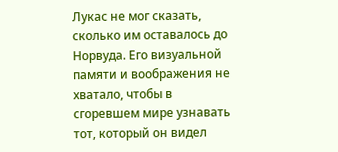Лукас не мог сказать, сколько им оставалось до Норвуда. Его визуальной памяти и воображения не хватало, чтобы в сгоревшем мире узнавать тот, который он видел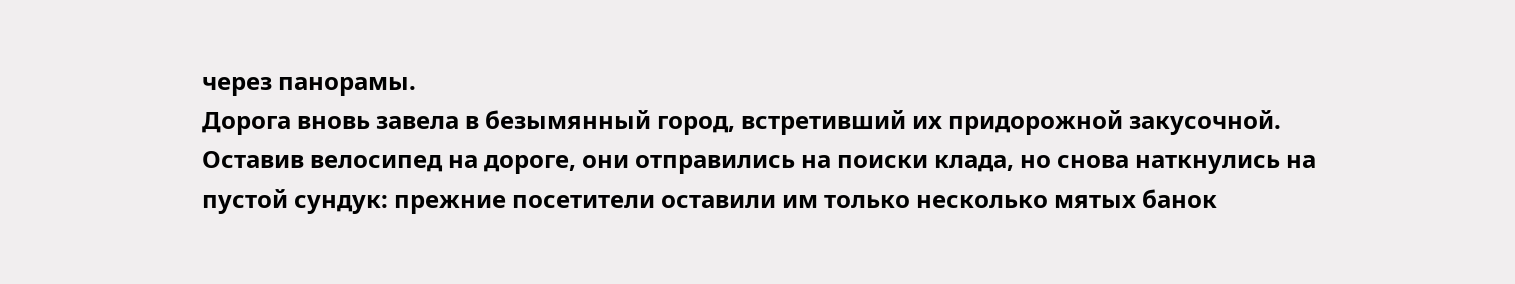через панорамы.
Дорога вновь завела в безымянный город, встретивший их придорожной закусочной. Оставив велосипед на дороге, они отправились на поиски клада, но снова наткнулись на пустой сундук: прежние посетители оставили им только несколько мятых банок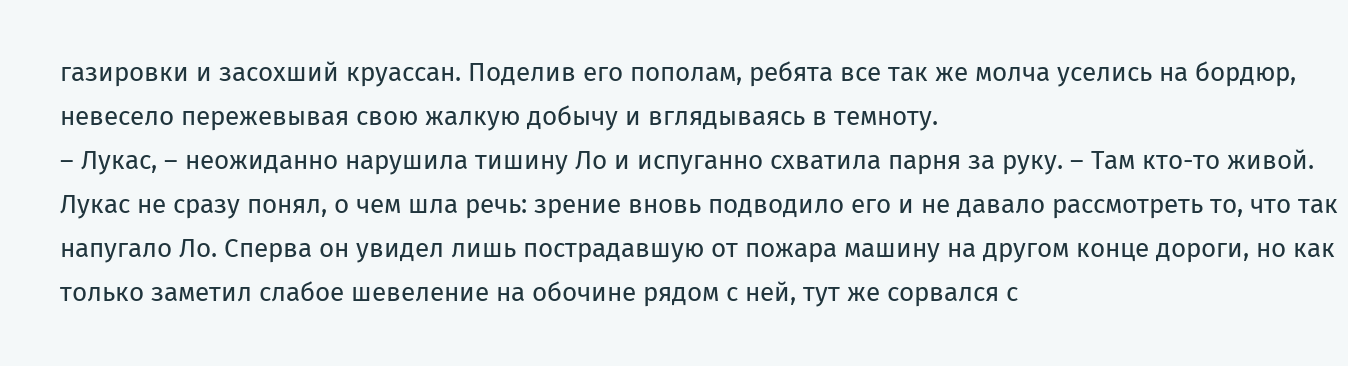газировки и засохший круассан. Поделив его пополам, ребята все так же молча уселись на бордюр, невесело пережевывая свою жалкую добычу и вглядываясь в темноту.
– Лукас, – неожиданно нарушила тишину Ло и испуганно схватила парня за руку. – Там кто-то живой.
Лукас не сразу понял, о чем шла речь: зрение вновь подводило его и не давало рассмотреть то, что так напугало Ло. Сперва он увидел лишь пострадавшую от пожара машину на другом конце дороги, но как только заметил слабое шевеление на обочине рядом с ней, тут же сорвался с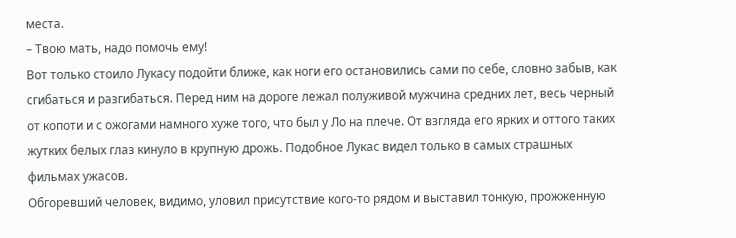места.
– Твою мать, надо помочь ему!
Вот только стоило Лукасу подойти ближе, как ноги его остановились сами по себе, словно забыв, как сгибаться и разгибаться. Перед ним на дороге лежал полуживой мужчина средних лет, весь черный от копоти и с ожогами намного хуже того, что был у Ло на плече. От взгляда его ярких и оттого таких жутких белых глаз кинуло в крупную дрожь. Подобное Лукас видел только в самых страшных фильмах ужасов.
Обгоревший человек, видимо, уловил присутствие кого-то рядом и выставил тонкую, прожженную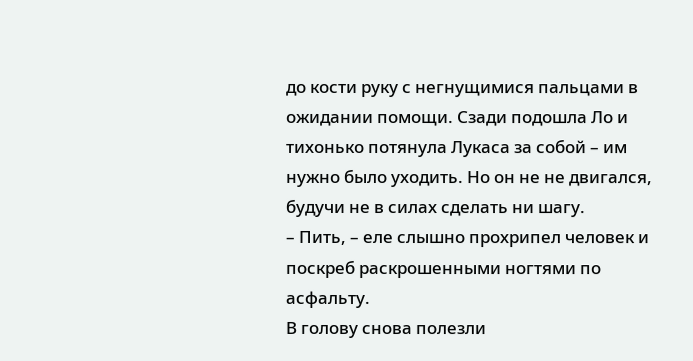до кости руку с негнущимися пальцами в ожидании помощи. Сзади подошла Ло и тихонько потянула Лукаса за собой – им нужно было уходить. Но он не не двигался, будучи не в силах сделать ни шагу.
– Пить, – еле слышно прохрипел человек и поскреб раскрошенными ногтями по асфальту.
В голову снова полезли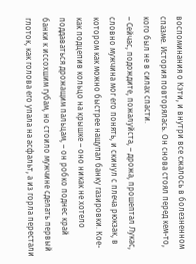воспоминания о Кэти, и внутри все сжалось в болезненном спазме. История повторялась. Он снова стоял перед кем-то, кого был не в силах спасти.
– Сейчас, подождите, пожалуйста, – дрожа, прошептал Лукас, словно мужчина мог его понять, и скинул с плеча рюкзак, в котором как можно быстрее нащупал банку газировки. Кое-как подцепив кольцо на крышке – оно никак не хотело поддаваться дрожащим пальцам, – он робко поднес край банки к иссохшим губам, но стоило мужчине сделать первый глоток, как голова его упала на асфальт, а из горла перестали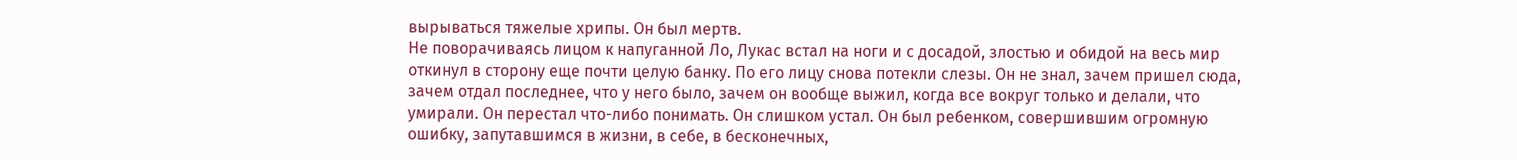вырываться тяжелые хрипы. Он был мертв.
Не поворачиваясь лицом к напуганной Ло, Лукас встал на ноги и с досадой, злостью и обидой на весь мир откинул в сторону еще почти целую банку. По его лицу снова потекли слезы. Он не знал, зачем пришел сюда, зачем отдал последнее, что у него было, зачем он вообще выжил, когда все вокруг только и делали, что умирали. Он перестал что-либо понимать. Он слишком устал. Он был ребенком, совершившим огромную ошибку, запутавшимся в жизни, в себе, в бесконечных,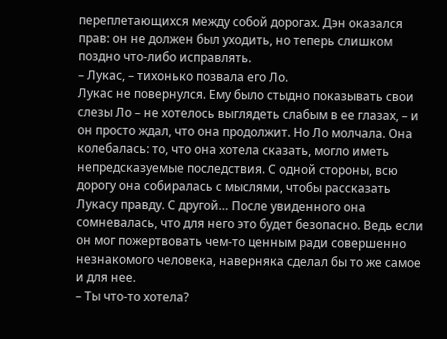переплетающихся между собой дорогах. Дэн оказался прав: он не должен был уходить, но теперь слишком поздно что-либо исправлять.
– Лукас, – тихонько позвала его Ло.
Лукас не повернулся. Ему было стыдно показывать свои слезы Ло – не хотелось выглядеть слабым в ее глазах, – и он просто ждал, что она продолжит. Но Ло молчала. Она колебалась: то, что она хотела сказать, могло иметь непредсказуемые последствия. С одной стороны, всю дорогу она собиралась с мыслями, чтобы рассказать Лукасу правду. С другой… После увиденного она сомневалась, что для него это будет безопасно. Ведь если он мог пожертвовать чем-то ценным ради совершенно незнакомого человека, наверняка сделал бы то же самое и для нее.
– Ты что-то хотела?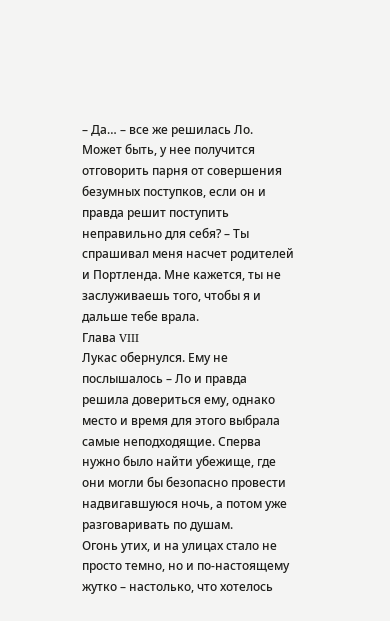– Да… – все же решилась Ло. Может быть, у нее получится отговорить парня от совершения безумных поступков, если он и правда решит поступить неправильно для себя? – Ты спрашивал меня насчет родителей и Портленда. Мне кажется, ты не заслуживаешь того, чтобы я и дальше тебе врала.
Глава VIII
Лукас обернулся. Ему не послышалось – Ло и правда решила довериться ему, однако место и время для этого выбрала самые неподходящие. Сперва нужно было найти убежище, где они могли бы безопасно провести надвигавшуюся ночь, а потом уже разговаривать по душам.
Огонь утих, и на улицах стало не просто темно, но и по-настоящему жутко – настолько, что хотелось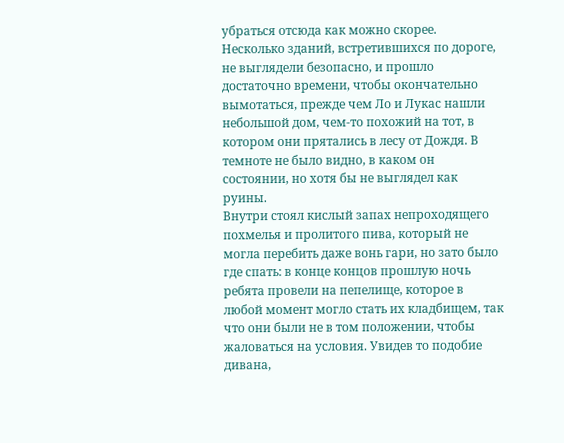убраться отсюда как можно скорее. Несколько зданий, встретившихся по дороге, не выглядели безопасно, и прошло достаточно времени, чтобы окончательно вымотаться, прежде чем Ло и Лукас нашли небольшой дом, чем-то похожий на тот, в котором они прятались в лесу от Дождя. В темноте не было видно, в каком он состоянии, но хотя бы не выглядел как руины.
Внутри стоял кислый запах непроходящего похмелья и пролитого пива, который не могла перебить даже вонь гари, но зато было где спать: в конце концов прошлую ночь ребята провели на пепелище, которое в любой момент могло стать их кладбищем, так что они были не в том положении, чтобы жаловаться на условия. Увидев то подобие дивана,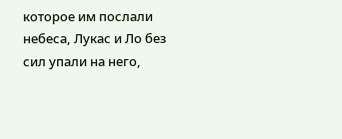которое им послали небеса, Лукас и Ло без сил упали на него,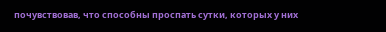почувствовав, что способны проспать сутки, которых у них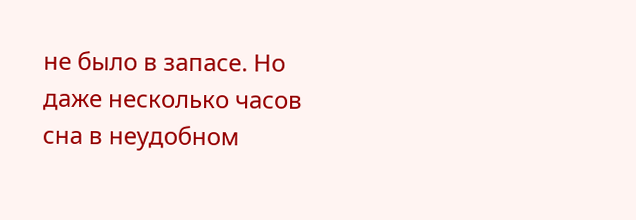не было в запасе. Но даже несколько часов сна в неудобном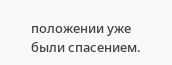положении уже были спасением.